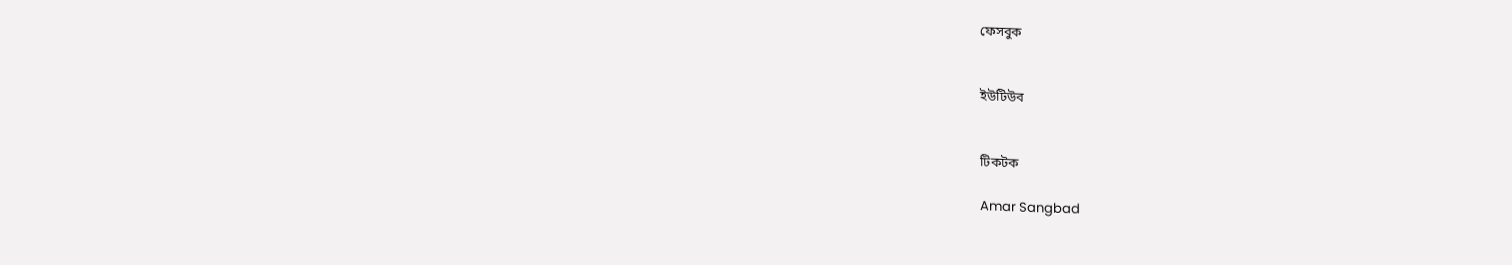ফেসবুক


ইউটিউব


টিকটক

Amar Sangbad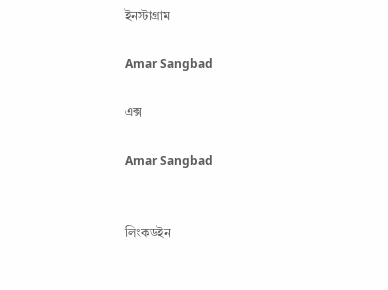ইনস্টাগ্রাম

Amar Sangbad

এক্স

Amar Sangbad


লিংকডইন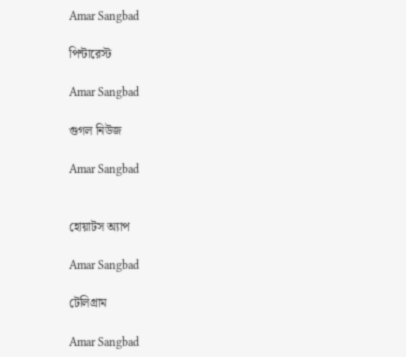Amar Sangbad

পিন্টারেস্ট

Amar Sangbad

গুগল নিউজ

Amar Sangbad


হোয়াটস অ্যাপ

Amar Sangbad

টেলিগ্রাম

Amar Sangbad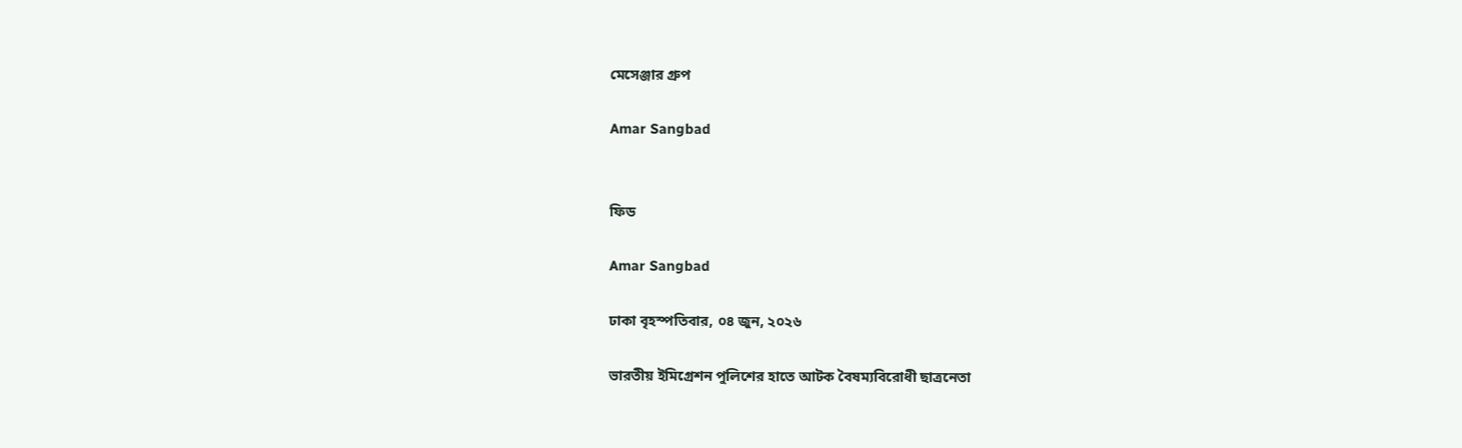মেসেঞ্জার গ্রুপ

Amar Sangbad


ফিড

Amar Sangbad

ঢাকা বৃহস্পতিবার, ০৪ জুন, ২০২৬

ভারতীয় ইমিগ্রেশন পুলিশের হাতে আটক বৈষম্যবিরোধী ছাত্রনেতা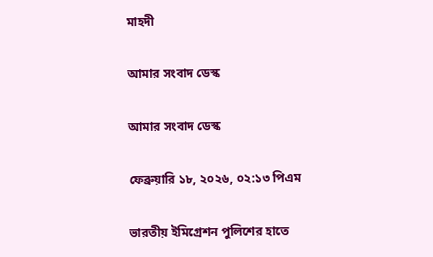মাহদী

আমার সংবাদ ডেস্ক

আমার সংবাদ ডেস্ক

ফেব্রুয়ারি ১৮, ২০২৬, ০২:১৩ পিএম

ভারতীয় ইমিগ্রেশন পুলিশের হাতে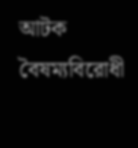আটক বৈষম্যবিরোধী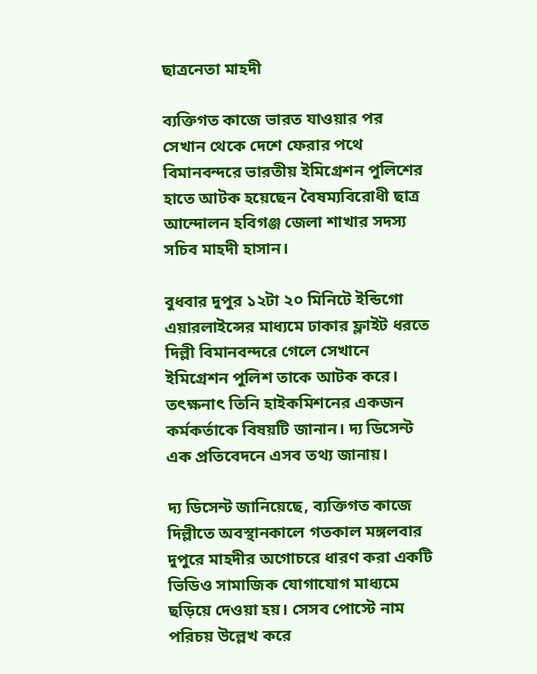ছাত্রনেতা মাহদী

ব্যক্তিগত কাজে ভারত যাওয়ার পর সেখান থেকে দেশে ফেরার পথে বিমানবন্দরে ভারতীয় ইমিগ্রেশন পুলিশের হাতে আটক হয়েছেন বৈষম্যবিরোধী ছাত্র আন্দোলন হবিগঞ্জ জেলা শাখার সদস্য সচিব মাহদী হাসান।

বুধবার দুপুর ১২টা ২০ মিনিটে ইন্ডিগো এয়ারলাইন্সের মাধ্যমে ঢাকার ফ্লাইট ধরতে দিল্লী বিমানবন্দরে গেলে সেখানে ইমিগ্রেশন পুলিশ তাকে আটক করে। তৎক্ষনাৎ তিনি হাইকমিশনের একজন কর্মকর্তাকে বিষয়টি জানান। দ্য ডিসেন্ট এক প্রতিবেদনে এসব তথ্য জানায়।

দ্য ডিসেন্ট জানিয়েছে, ব্যক্তিগত কাজে দিল্লীতে অবস্থানকালে গতকাল মঙ্গলবার দুপুরে মাহদীর অগোচরে ধারণ করা একটি ভিডিও সামাজিক যোগাযোগ মাধ্যমে ছড়িয়ে দেওয়া হয়। সেসব পোস্টে নাম পরিচয় উল্লেখ করে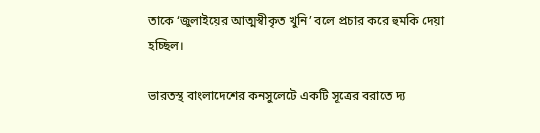তাকে ‘জুলাইয়ের আত্মস্বীকৃত খুনি’ বলে প্রচার করে হুমকি দেয়া হচ্ছিল।

ভারতস্থ বাংলাদেশের কনসুলেটে একটি সূত্রের বরাতে দ্য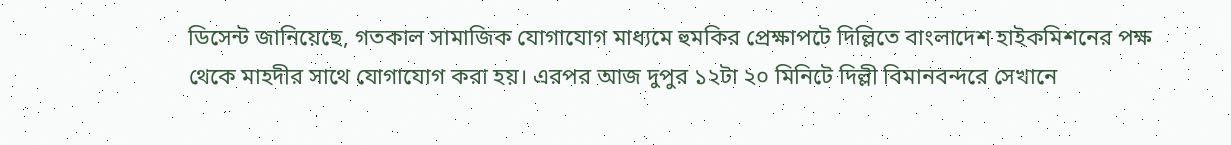ডিসেন্ট জানিয়েছে, গতকাল সামাজিক যোগাযোগ মাধ্যমে হুমকির প্রেক্ষাপটে দিল্লিতে বাংলাদেশ হাইকমিশনের পক্ষ থেকে মাহদীর সাথে যোগাযোগ করা হয়। এরপর আজ দুপুর ১২টা ২০ মিনিটে দিল্লী বিমানবন্দরে সেখানে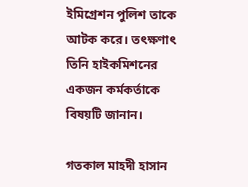ইমিগ্রেশন পুলিশ তাকে আটক করে। তৎক্ষণাৎ তিনি হাইকমিশনের একজন কর্মকর্তাকে বিষয়টি জানান।

গতকাল মাহদী হাসান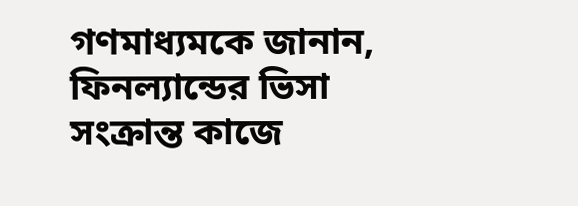গণমাধ্যমকে জানান, ফিনল্যান্ডের ভিসা সংক্রান্ত কাজে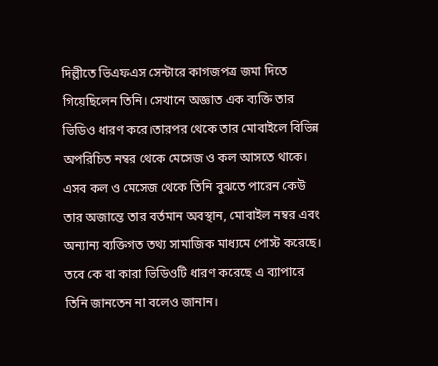দিল্লীতে ভিএফএস সেন্টারে কাগজপত্র জমা দিতে গিয়েছিলেন তিনি। সেখানে অজ্ঞাত এক ব্যক্তি তার ভিডিও ধারণ করে।তারপর থেকে তার মোবাইলে বিভিন্ন অপরিচিত নম্বর থেকে মেসেজ ও কল আসতে থাকে। এসব কল ও মেসেজ থেকে তিনি বুঝতে পারেন কেউ তার অজান্তে তার বর্তমান অবস্থান, মোবাইল নম্বর এবং অন্যান্য ব্যক্তিগত তথ্য সামাজিক মাধ্যমে পোস্ট করেছে। তবে কে বা কারা ভিডিওটি ধারণ করেছে এ ব্যাপারে তিনি জানতেন না বলেও জানান।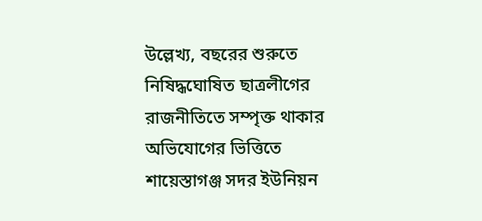উল্লেখ্য, বছরের শুরুতে নিষিদ্ধঘোষিত ছাত্রলীগের রাজনীতিতে সম্পৃক্ত থাকার অভিযোগের ভিত্তিতে শায়েস্তাগঞ্জ সদর ইউনিয়ন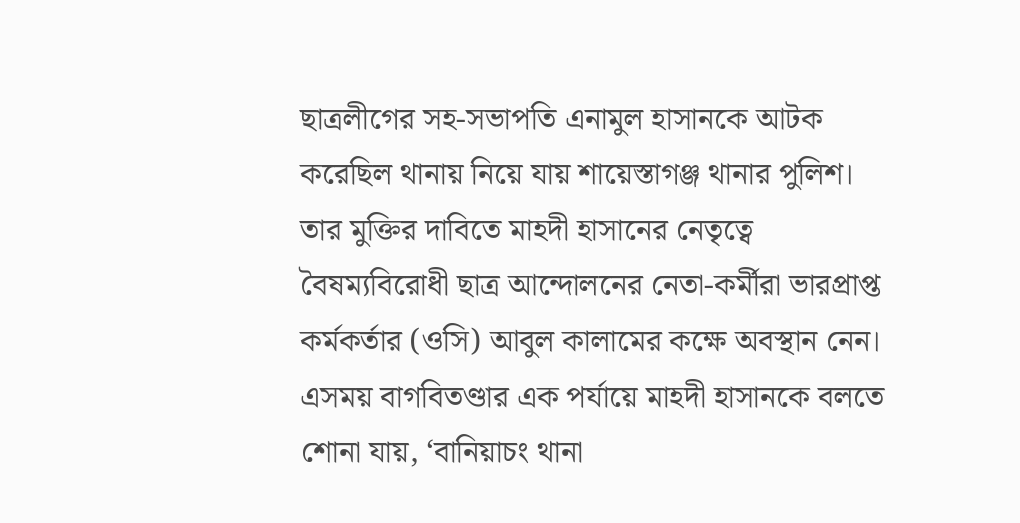ছাত্রলীগের সহ-সভাপতি এনামুল হাসানকে আটক করেছিল থানায় নিয়ে যায় শায়েস্তাগঞ্জ থানার পুলিশ। তার মুক্তির দাবিতে মাহদী হাসানের নেতৃত্বে বৈষম্যবিরোধী ছাত্র আন্দোলনের নেতা-কর্মীরা ভারপ্রাপ্ত কর্মকর্তার (ওসি) আবুল কালামের কক্ষে অবস্থান নেন। এসময় বাগবিতণ্ডার এক পর্যায়ে মাহদী হাসানকে বলতে শোনা যায়, ‘বানিয়াচং থানা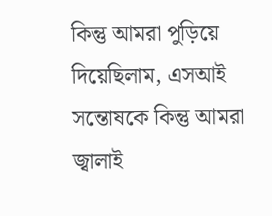কিন্তু আমরা পুড়িয়ে দিয়েছিলাম, এসআই সন্তোষকে কিন্তু আমরা জ্বালাই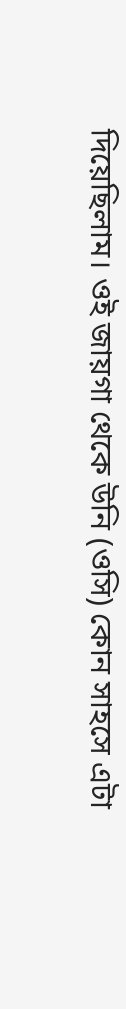দিয়েছিলাম। ওই জায়গা থেকে উনি (ওসি) কোন সাহসে এটা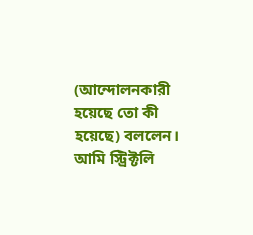(আন্দোলনকারী হয়েছে তো কী হয়েছে) বললেন। আমি স্ট্রিক্টলি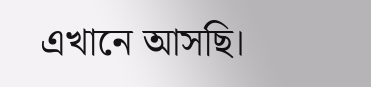এখানে আসছি।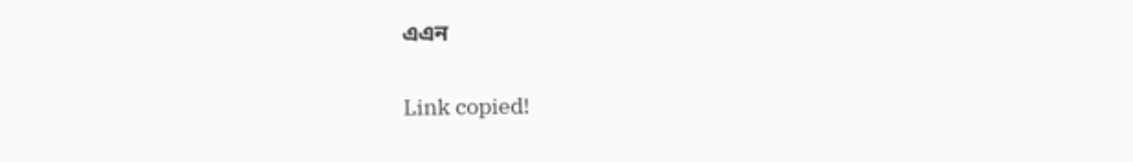এএন

Link copied!